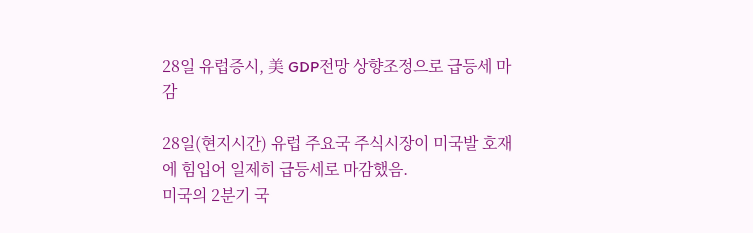28일 유럽증시, 美 GDP전망 상향조정으로 급등세 마감

28일(현지시간) 유럽 주요국 주식시장이 미국발 호재에 힘입어 일제히 급등세로 마감했음.
미국의 2분기 국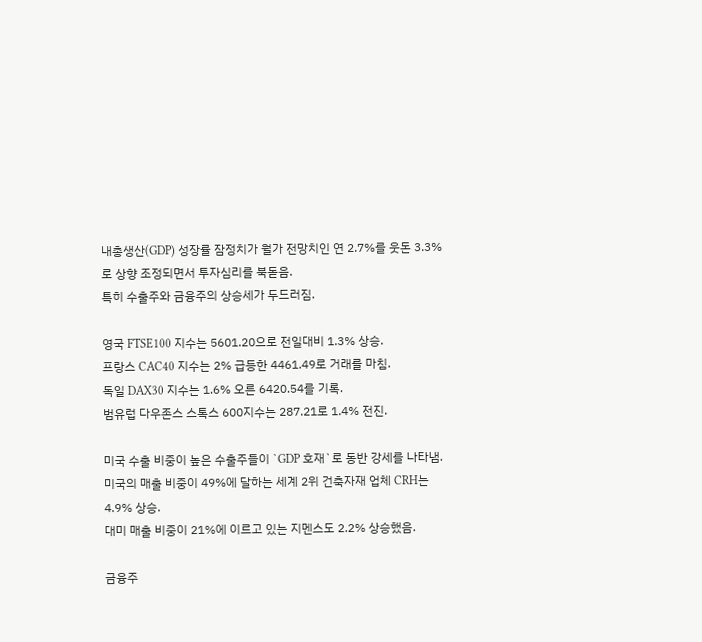내총생산(GDP) 성장률 잠정치가 월가 전망치인 연 2.7%를 웃돈 3.3%로 상향 조정되면서 투자심리를 북돋음.
특히 수출주와 금융주의 상승세가 두드러짐.

영국 FTSE100 지수는 5601.20으로 전일대비 1.3% 상승.
프랑스 CAC40 지수는 2% 급등한 4461.49로 거래를 마침.
독일 DAX30 지수는 1.6% 오른 6420.54를 기록.
범유럽 다우존스 스톡스 600지수는 287.21로 1.4% 전진.

미국 수출 비중이 높은 수출주들이 `GDP 호재`로 동반 강세를 나타냄.
미국의 매출 비중이 49%에 달하는 세계 2위 건축자재 업체 CRH는 4.9% 상승.
대미 매출 비중이 21%에 이르고 있는 지멘스도 2.2% 상승했음.

금융주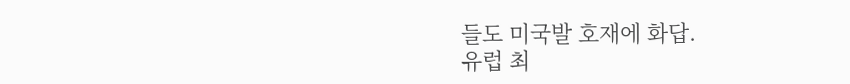들도 미국발 호재에 화답.
유럽 최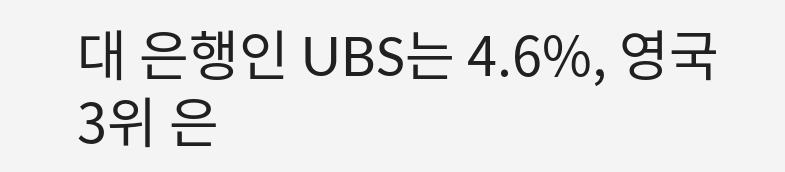대 은행인 UBS는 4.6%, 영국 3위 은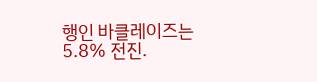행인 바클레이즈는 5.8% 전진.